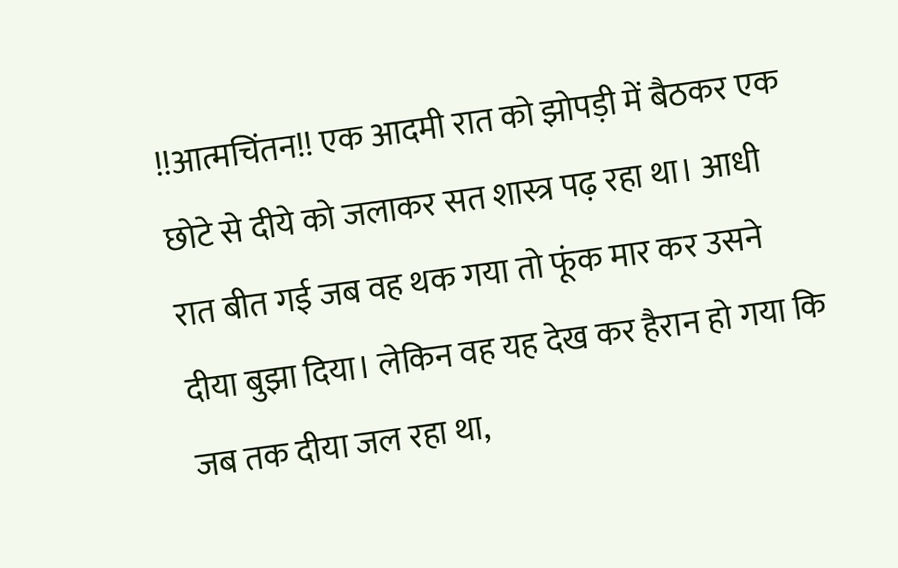!!आत्मचिंतन!! एक आदमी रात को झोपड़ी में बैठकर एक छोटे से दीये को जलाकर सत शास्त्र पढ़ रहा था। आधी रात बीत गई जब वह थक गया तो फूंक मार कर उसने दीया बुझा दिया। लेकिन वह यह देख कर हैरान हो गया कि जब तक दीया जल रहा था,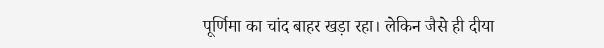पूर्णिमा का चांद बाहर खड़ा रहा। लेकिन जैसे ही दीया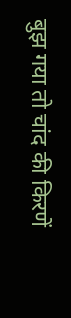बुझ गया तो चांद की किरणें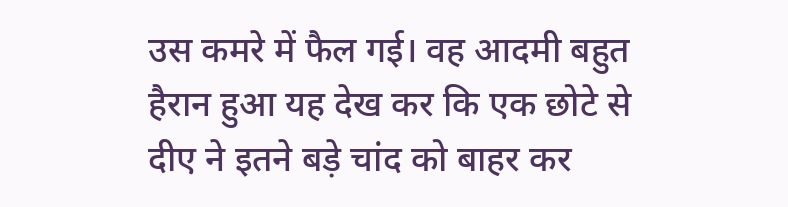उस कमरे में फैल गई। वह आदमी बहुत हैरान हुआ यह देख कर कि एक छोटे से दीए ने इतने बड़े चांद को बाहर कर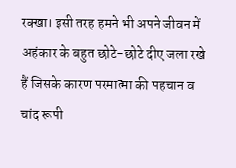रक्खा। इसी तरह हमने भी अपने जीवन में अहंकार के बहुत छोटे-छोटे दीए जला रखे हैं जिसके कारण परमात्मा की पहचान व चांद रूपी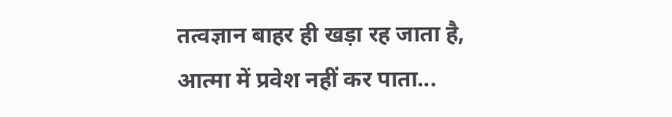तत्वज्ञान बाहर ही खड़ा रह जाता है, आत्मा में प्रवेश नहीं कर पाता...